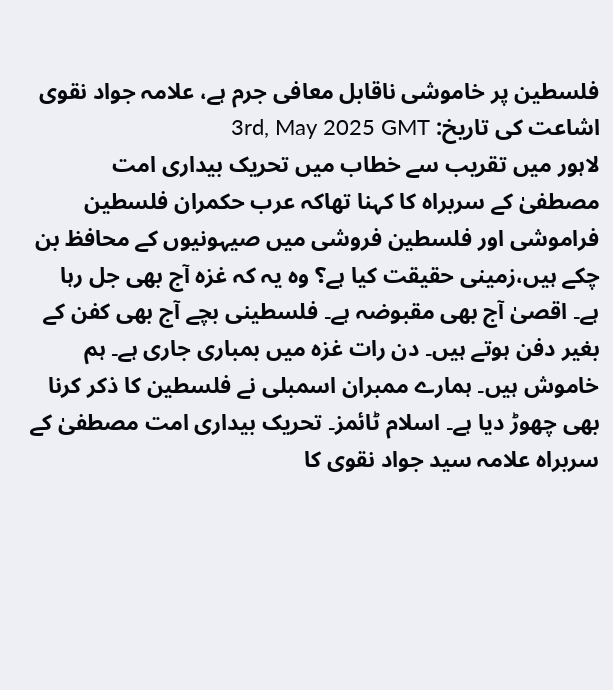فلسطین پر خاموشی ناقابل معافی جرم ہے، علامہ جواد نقوی
اشاعت کی تاریخ: 3rd, May 2025 GMT
لاہور میں تقریب سے خطاب میں تحریک بیداری امت مصطفیٰ کے سربراہ کا کہنا تھاکہ عرب حکمران فلسطین فراموشی اور فلسطین فروشی میں صیہونیوں کے محافظ بن چکے ہیں،زمینی حقیقت کیا ہے؟ وہ یہ کہ غزہ آج بھی جل رہا ہے۔ اقصیٰ آج بھی مقبوضہ ہے۔ فلسطینی بچے آج بھی کفن کے بغیر دفن ہوتے ہیں۔ دن رات غزہ میں بمباری جاری ہے۔ ہم خاموش ہیں۔ ہمارے ممبران اسمبلی نے فلسطین کا ذکر کرنا بھی چھوڑ دیا ہے۔ اسلام ٹائمز۔ تحریک بیداری امت مصطفیٰ کے سربراہ علامہ سید جواد نقوی کا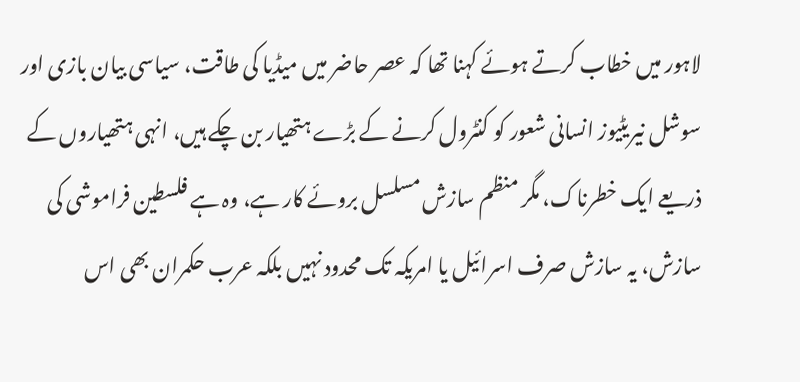لاہور میں خطاب کرتے ہوئے کہنا تھا کہ عصر حاضر میں میڈیا کی طاقت، سیاسی بیان بازی اور سوشل نیریٹیوز انسانی شعور کو کنٹرول کرنے کے بڑے ہتھیار بن چکے ہیں، انہی ہتھیاروں کے ذریعے ایک خطرناک، مگر منظم سازش مسلسل بروئے کار ہے، وہ ہے فلسطین فراموشی کی سازش، یہ سازش صرف اسرائیل یا امریکہ تک محدود نہیں بلکہ عرب حکمران بھی اس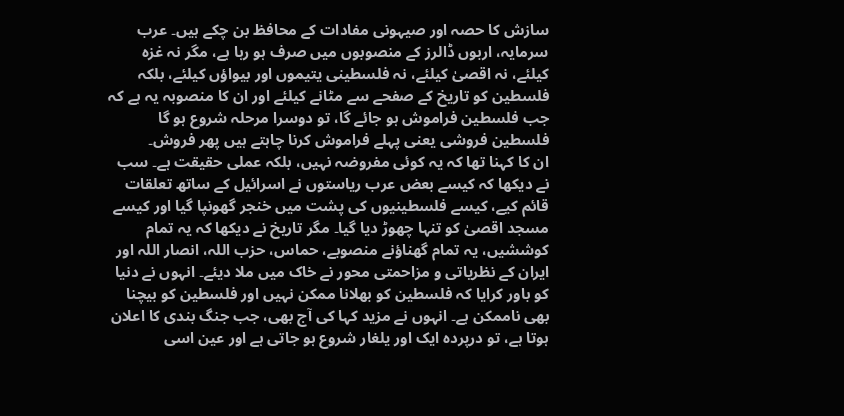سازش کا حصہ اور صیہونی مفادات کے محافظ بن چکے ہیں۔ عرب سرمایہ، اربوں ڈالرز کے منصوبوں میں صرف ہو رہا ہے، مگر نہ غزہ کیلئے، نہ اقصیٰ کیلئے، نہ فلسطینی یتیموں اور بیواؤں کیلئے، بلکہ فلسطین کو تاریخ کے صفحے سے مٹانے کیلئے اور ان کا منصوبہ یہ ہے کہ جب فلسطین فراموش ہو جائے گا، تو دوسرا مرحلہ شروع ہو گا فلسطین فروشی یعنی پہلے فراموش کرنا چاہتے ہیں پھر فروش۔
ان کا کہنا تھا کہ یہ کوئی مفروضہ نہیں، بلکہ عملی حقیقت ہے۔ سب نے دیکھا کہ کیسے بعض عرب ریاستوں نے اسرائیل کے ساتھ تعلقات قائم کیے، کیسے فلسطینیوں کی پشت میں خنجر گھونپا گیا اور کیسے مسجد اقصیٰ کو تنہا چھوڑ دیا گیا۔ مگر تاریخ نے دیکھا کہ یہ تمام کوششیں، یہ تمام گھناؤنے منصوبے، حماس، حزب اللہ، انصار اللہ اور ایران کے نظریاتی و مزاحمتی محور نے خاک میں ملا دیئے۔ انہوں نے دنیا کو باور کرایا کہ فلسطین کو بھلانا ممکن نہیں اور فلسطین کو بیچنا بھی ناممکن ہے۔ انہوں نے مزید کہا کی آج بھی، جب جنگ بندی کا اعلان ہوتا ہے، تو درپردہ ایک اور یلغار شروع ہو جاتی ہے اور عین اسی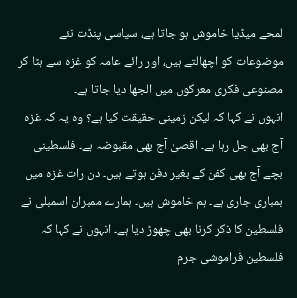لمحے میڈیا خاموش ہو جاتا ہے، سیاسی پنڈت نئے موضوعات کو اچھالتے ہیں، اور رائے عامہ کو غزہ سے ہٹا کر مصنوعی فکری معرکوں میں الجھا دیا جاتا ہے۔
انہوں نے کہا کہ لیکن زمینی حقیقت کیا ہے؟ وہ یہ کہ غزہ آج بھی جل رہا ہے۔ اقصیٰ آج بھی مقبوضہ ہے۔ فلسطینی بچے آج بھی کفن کے بغیر دفن ہوتے ہیں۔ دن رات غزہ میں بمباری جاری ہے۔ ہم خاموش ہیں۔ ہمارے ممبران اسمبلی نے فلسطین کا ذکر کرنا بھی چھوڑ دیا ہے۔ انہوں نے کہا کہ فلسطین فراموشی جرم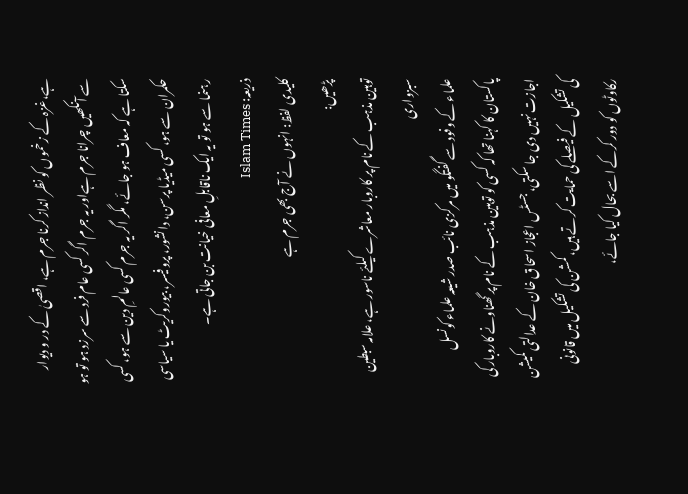ہے،غزہ کے زخموں کو نظر انداز کرنا جرم ہے، اقصیٰ کے در و دیوار سے آنکھیں چرانا جرم ہےاور یہ جرم اگر کسی عام فرد سے سرزد ہو تو ہو سکتا ہے کہ معاف ہو جائے، مگر اگر یہ جرم کسی عالمِ دین سے ہو، کسی حکمران سے ہو، کسی میڈیا پرسن، دانشور، پروفیسر، بیوروکریٹ یا سیاسی رہنما سے ہو تو یہ ایک ناقابلِ معافی خیانت بن جاتی ہے۔
ذریعہ: Islam Times
کلیدی لفظ: انہوں نے آج بھی جرم ہے
پڑھیں:
توہین مذہب کے نام پر کاروبار معاشرے کیلئے ناسور ہے، علامہ سبطین سبزواری
علماء کے وفود سے گفتگو میں مرکزی نائب صدر شیعہ علماء کونسل پاکستان کا کہنا تھا کہ کسی کو توہین مذہب کے نام پر گھناونے کاروبار کی اجازت نہیں دی جا سکتی، جسٹس اعجاز اسحاق خان کے عدالتی کمیشن کی تشکیل کے فیصلے کی حمایت کرتے ہیں، کمشن کی تشکیل میں قانونی رکاوٹوں کو دور کرکے اسے بحال کیا جائے،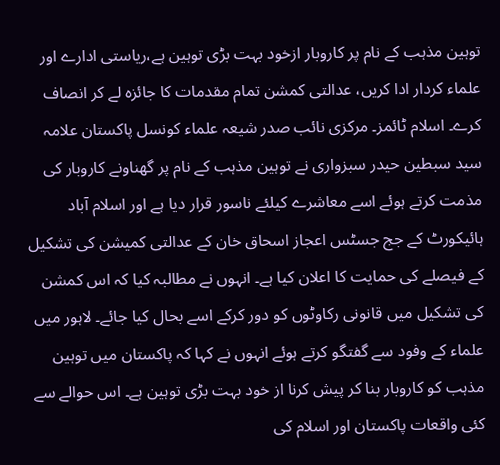توہین مذہب کے نام پر کاروبار ازخود بہت بڑی توہین ہے،ریاستی ادارے اور علماء کردار ادا کریں، عدالتی کمشن تمام مقدمات کا جائزہ لے کر انصاف کرے۔ اسلام ٹائمز۔ مرکزی نائب صدر شیعہ علماء کونسل پاکستان علامہ سید سبطین حیدر سبزواری نے توہین مذہب کے نام پر گھناونے کاروبار کی مذمت کرتے ہوئے اسے معاشرے کیلئے ناسور قرار دیا ہے اور اسلام آباد ہائیکورٹ کے جج جسٹس اعجاز اسحاق خان کے عدالتی کمیشن کی تشکیل کے فیصلے کی حمایت کا اعلان کیا ہے۔ انہوں نے مطالبہ کیا کہ اس کمشن کی تشکیل میں قانونی رکاوٹوں کو دور کرکے اسے بحال کیا جائے۔ لاہور میں علماء کے وفود سے گفتگو کرتے ہوئے انہوں نے کہا کہ پاکستان میں توہین مذہب کو کاروبار بنا کر پیش کرنا از خود بہت بڑی توہین ہے۔ اس حوالے سے کئی واقعات پاکستان اور اسلام کی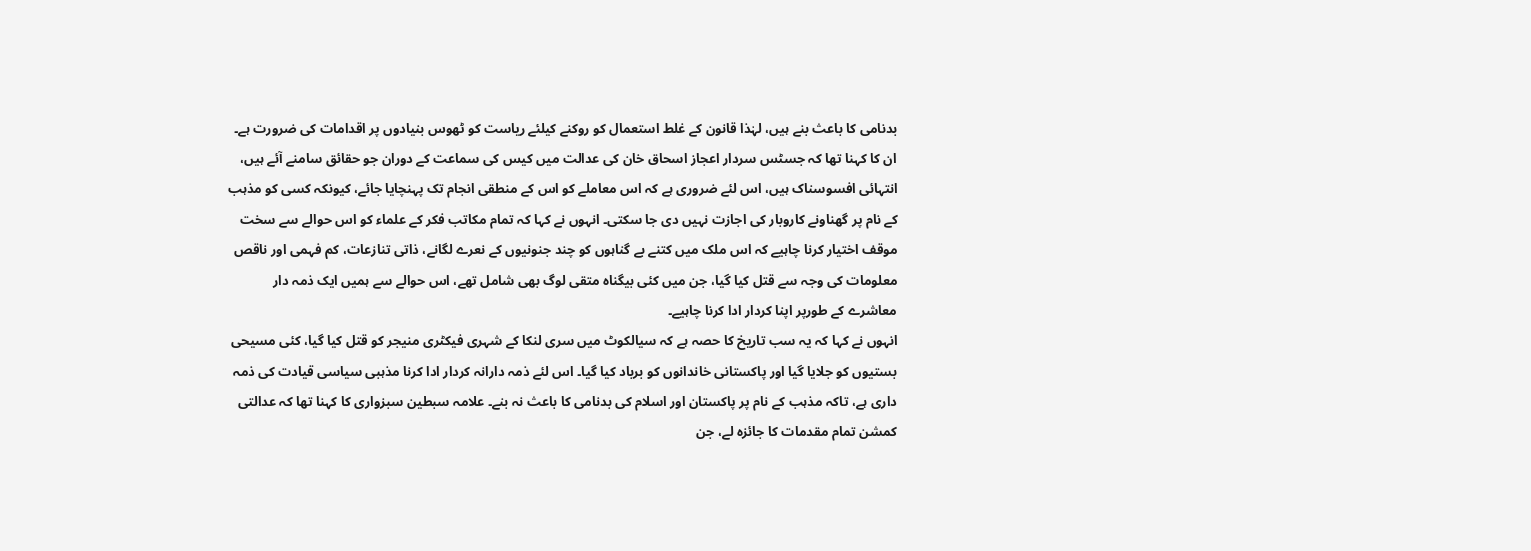بدنامی کا باعث بنے ہیں، لہٰذا قانون کے غلط استعمال کو روکنے کیلئے ریاست کو ٹھوس بنیادوں پر اقدامات کی ضرورت ہے۔
ان کا کہنا تھا کہ جسٹس سردار اعجاز اسحاق خان کی عدالت میں کیس کی سماعت کے دوران جو حقائق سامنے آئے ہیں، انتہائی افسوسناک ہیں، اس لئے ضروری ہے کہ اس معاملے کو اس کے منطقی انجام تک پہنچایا جائے، کیونکہ کسی کو مذہب کے نام پر گھناونے کاروبار کی اجازت نہیں دی جا سکتی۔ انہوں نے کہا کہ تمام مکاتب فکر کے علماء کو اس حوالے سے سخت موقف اختیار کرنا چاہیے کہ اس ملک میں کتنے بے گناہوں کو چند جنونیوں کے نعرے لگانے، ذاتی تنازعات، کم فہمی اور ناقص معلومات کی وجہ سے قتل کیا گیا، جن میں کئی بیگناہ متقی لوگ بھی شامل تھے، اس حوالے سے ہمیں ایک ذمہ دار معاشرے کے طورپر اپنا کردار ادا کرنا چاہیے۔
انہوں نے کہا کہ یہ سب تاریخ کا حصہ ہے کہ سیالکوٹ میں سری لنکا کے شہری فیکٹری منیجر کو قتل کیا گیا، کئی مسیحی بستیوں کو جلایا گیا اور پاکستانی خاندانوں کو برباد کیا گیا۔ اس لئے ذمہ دارانہ کردار ادا کرنا مذہبی سیاسی قیادت کی ذمہ داری ہے، تاکہ مذہب کے نام پر پاکستان اور اسلام کی بدنامی کا باعث نہ بنے۔ علامہ سبطین سبزواری کا کہنا تھا کہ عدالتی کمشن تمام مقدمات کا جائزہ لے، جن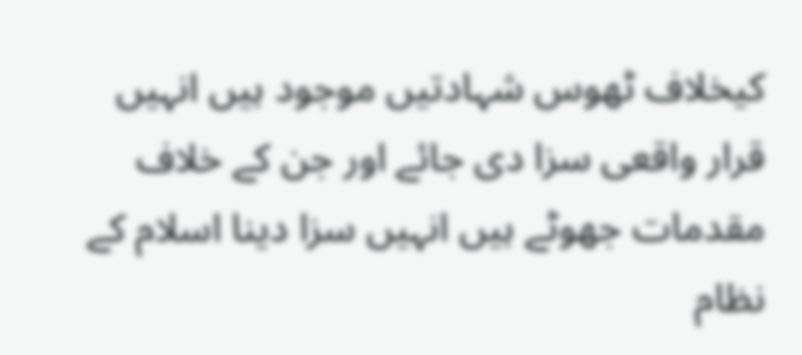کیخلاف ٹھوس شہادتیں موجود ہیں انہیں قرار واقعی سزا دی جائے اور جن کے خلاف مقدمات جھوٹے ہیں انہیں سزا دینا اسلام کے نظام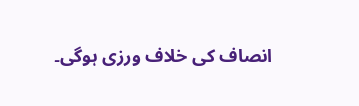انصاف کی خلاف ورزی ہوگی۔